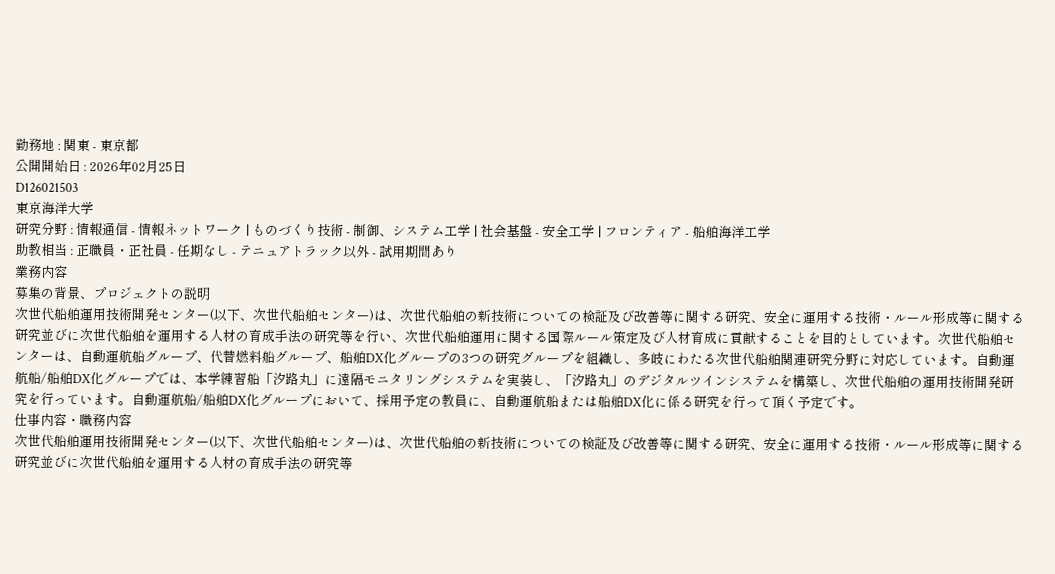勤務地 : 関東 - 東京都
公開開始日 : 2026年02月25日
D126021503
東京海洋大学
研究分野 : 情報通信 - 情報ネットワーク | ものづくり技術 - 制御、システム工学 | 社会基盤 - 安全工学 | フロンティア - 船舶海洋工学
助教相当 : 正職員・正社員 - 任期なし - テニュアトラック以外 - 試用期間あり
業務内容
募集の背景、プロジェクトの説明
次世代船舶運用技術開発センター(以下、次世代船舶センター)は、次世代船舶の新技術についての検証及び改善等に関する研究、安全に運用する技術・ルール形成等に関する研究並びに次世代船舶を運用する人材の育成手法の研究等を行い、次世代船舶運用に関する国際ルール策定及び人材育成に貢献することを目的としています。次世代船舶センターは、自動運航船グループ、代替燃料船グループ、船舶DX化グループの3つの研究グループを組織し、多岐にわたる次世代船舶関連研究分野に対応しています。自動運航船/船舶DX化グループでは、本学練習船「汐路丸」に遠隔モニタリングシステムを実装し、「汐路丸」のデジタルツインシステムを構築し、次世代船舶の運用技術開発研究を行っています。自動運航船/船舶DX化グループにおいて、採用予定の教員に、自動運航船または船舶DX化に係る研究を行って頂く予定です。
仕事内容・職務内容
次世代船舶運用技術開発センター(以下、次世代船舶センター)は、次世代船舶の新技術についての検証及び改善等に関する研究、安全に運用する技術・ルール形成等に関する研究並びに次世代船舶を運用する人材の育成手法の研究等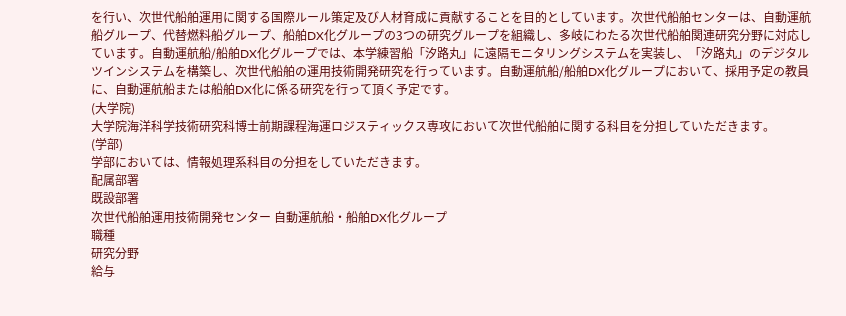を行い、次世代船舶運用に関する国際ルール策定及び人材育成に貢献することを目的としています。次世代船舶センターは、自動運航船グループ、代替燃料船グループ、船舶DX化グループの3つの研究グループを組織し、多岐にわたる次世代船舶関連研究分野に対応しています。自動運航船/船舶DX化グループでは、本学練習船「汐路丸」に遠隔モニタリングシステムを実装し、「汐路丸」のデジタルツインシステムを構築し、次世代船舶の運用技術開発研究を行っています。自動運航船/船舶DX化グループにおいて、採用予定の教員に、自動運航船または船舶DX化に係る研究を行って頂く予定です。
(大学院)
大学院海洋科学技術研究科博士前期課程海運ロジスティックス専攻において次世代船舶に関する科目を分担していただきます。
(学部)
学部においては、情報処理系科目の分担をしていただきます。
配属部署
既設部署
次世代船舶運用技術開発センター 自動運航船・船舶DX化グループ
職種
研究分野
給与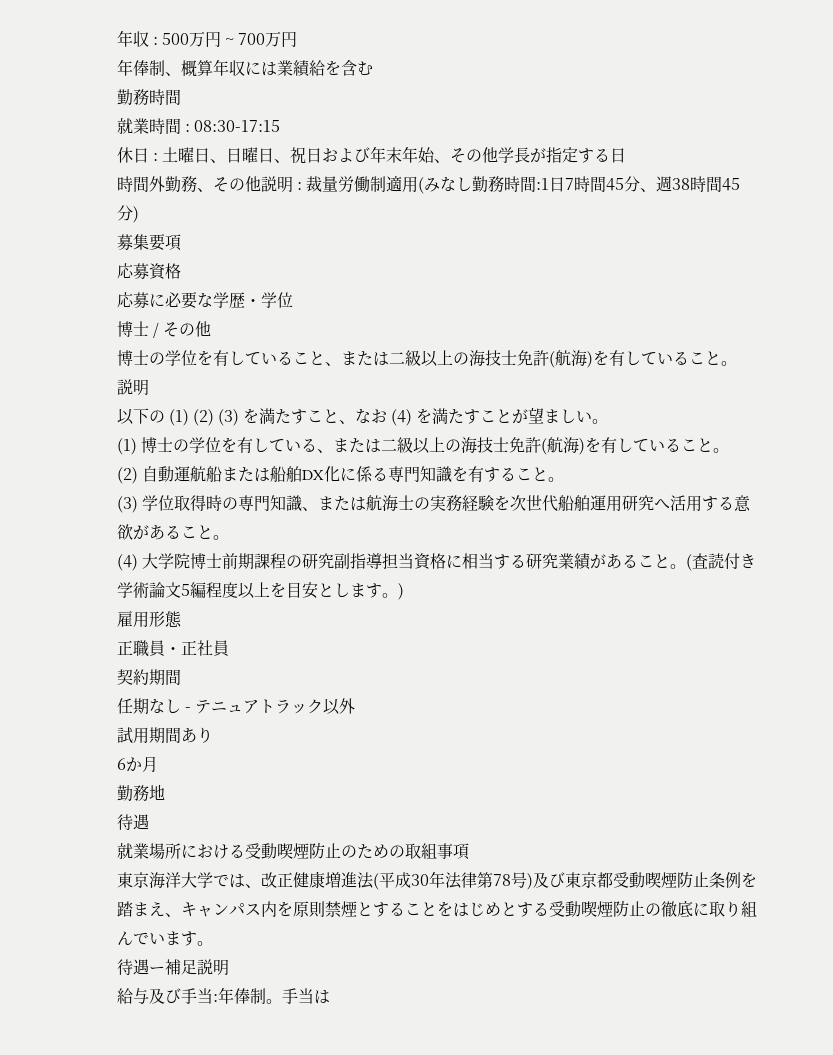年収 : 500万円 ~ 700万円
年俸制、概算年収には業績給を含む
勤務時間
就業時間 : 08:30-17:15
休日 : 土曜日、日曜日、祝日および年末年始、その他学長が指定する日
時間外勤務、その他説明 : 裁量労働制適用(みなし勤務時間:1日7時間45分、週38時間45分)
募集要項
応募資格
応募に必要な学歴・学位
博士 / その他
博士の学位を有していること、または二級以上の海技士免許(航海)を有していること。
説明
以下の (1) (2) (3) を満たすこと、なお (4) を満たすことが望ましい。
(1) 博士の学位を有している、または二級以上の海技士免許(航海)を有していること。
(2) 自動運航船または船舶DX化に係る専門知識を有すること。
(3) 学位取得時の専門知識、または航海士の実務経験を次世代船舶運用研究へ活用する意欲があること。
(4) 大学院博士前期課程の研究副指導担当資格に相当する研究業績があること。(査読付き学術論文5編程度以上を目安とします。)
雇用形態
正職員・正社員
契約期間
任期なし - テニュアトラック以外
試用期間あり
6か月
勤務地
待遇
就業場所における受動喫煙防止のための取組事項
東京海洋大学では、改正健康増進法(平成30年法律第78号)及び東京都受動喫煙防止条例を踏まえ、キャンパス内を原則禁煙とすることをはじめとする受動喫煙防止の徹底に取り組んでいます。
待遇ー補足説明
給与及び手当:年俸制。手当は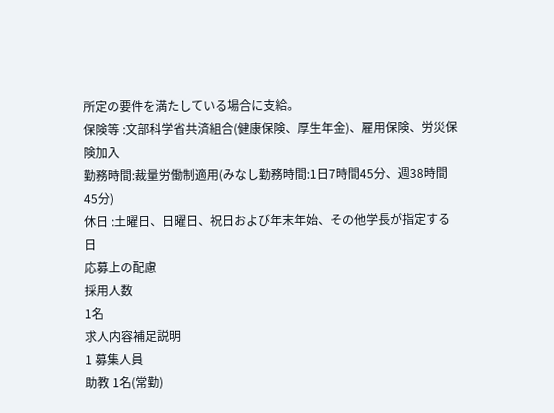所定の要件を満たしている場合に支給。
保険等 :文部科学省共済組合(健康保険、厚生年金)、雇用保険、労災保険加入
勤務時間:裁量労働制適用(みなし勤務時間:1日7時間45分、週38時間45分)
休日 :土曜日、日曜日、祝日および年末年始、その他学長が指定する日
応募上の配慮
採用人数
1名
求人内容補足説明
1 募集人員
助教 1名(常勤)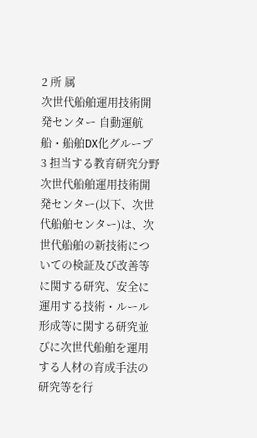2 所 属
次世代船舶運用技術開発センター 自動運航船・船舶DX化グループ
3 担当する教育研究分野
次世代船舶運用技術開発センター(以下、次世代船舶センター)は、次世代船舶の新技術についての検証及び改善等に関する研究、安全に運用する技術・ルール形成等に関する研究並びに次世代船舶を運用する人材の育成手法の研究等を行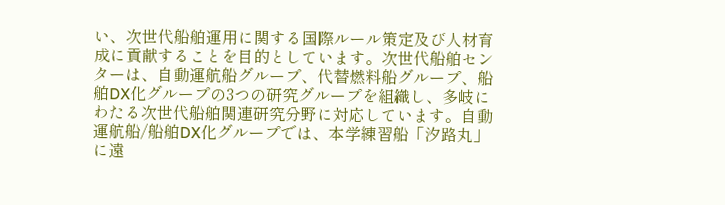い、次世代船舶運用に関する国際ルール策定及び人材育成に貢献することを目的としています。次世代船舶センターは、自動運航船グループ、代替燃料船グループ、船舶DX化グループの3つの研究グループを組織し、多岐にわたる次世代船舶関連研究分野に対応しています。自動運航船/船舶DX化グループでは、本学練習船「汐路丸」に遠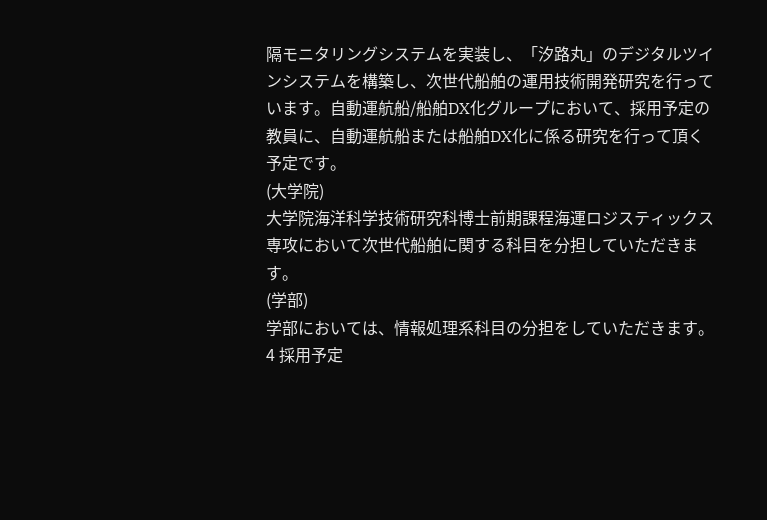隔モニタリングシステムを実装し、「汐路丸」のデジタルツインシステムを構築し、次世代船舶の運用技術開発研究を行っています。自動運航船/船舶DX化グループにおいて、採用予定の教員に、自動運航船または船舶DX化に係る研究を行って頂く予定です。
(大学院)
大学院海洋科学技術研究科博士前期課程海運ロジスティックス専攻において次世代船舶に関する科目を分担していただきます。
(学部)
学部においては、情報処理系科目の分担をしていただきます。
4 採用予定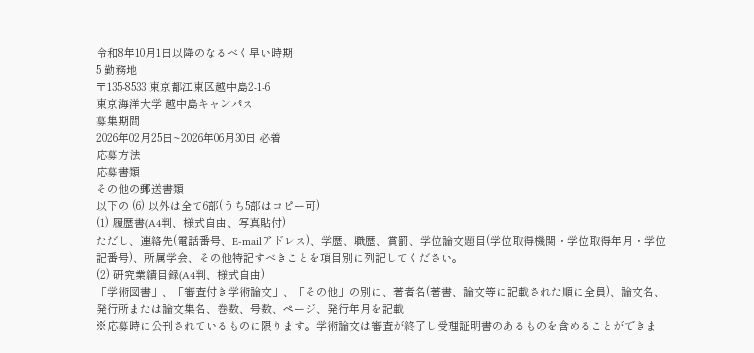令和8年10月1日以降のなるべく早い時期
5 勤務地
〒135-8533 東京都江東区越中島2-1-6
東京海洋大学 越中島キャンパス
募集期間
2026年02月25日~2026年06月30日 必着
応募方法
応募書類
その他の郵送書類
以下の (6) 以外は全て6部(うち5部はコピー可)
(1) 履歴書(A4判、様式自由、写真貼付)
ただし、連絡先(電話番号、E-mailアドレス)、学歴、職歴、賞罰、学位論文題目(学位取得機関・学位取得年月・学位記番号)、所属学会、その他特記すべきことを項目別に列記してください。
(2) 研究業績目録(A4判、様式自由)
「学術図書」、「審査付き学術論文」、「その他」の別に、著者名(著書、論文等に記載された順に全員)、論文名、発行所または論文集名、巻数、号数、ページ、発行年月を記載
※応募時に公刊されているものに限ります。学術論文は審査が終了し受理証明書のあるものを含めることができま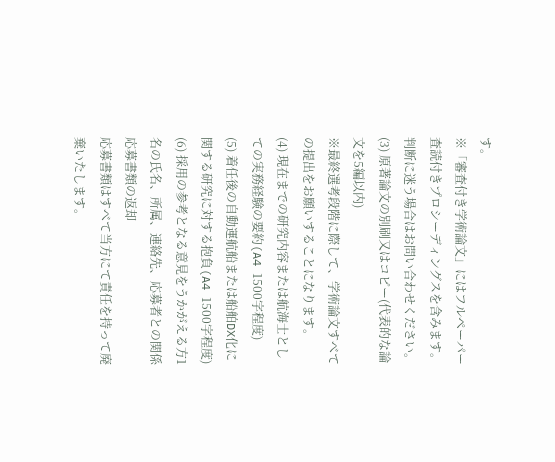す。
※「審査付き学術論文」にはフルペーパー査読付きプロシーディングスを含みます。判断に迷う場合はお問い合わせください。
(3) 原著論文の別刷又はコピー(代表的な論文を5編以内)
※最終選考段階に際して、学術論文すべての提出をお願いすることになります。
(4) 現在までの研究内容または航海士としての実務経験の要約(A4 1500字程度)
(5) 着任後の自動運航船または船舶DX化に関する研究に対する抱負(A4 1500字程度)
(6) 採用の参考となる意見をうかがえる方1名の氏名、所属、連絡先、応募者との関係
応募書類の返却
応募書類はすべて当方にて責任を持って廃棄いたします。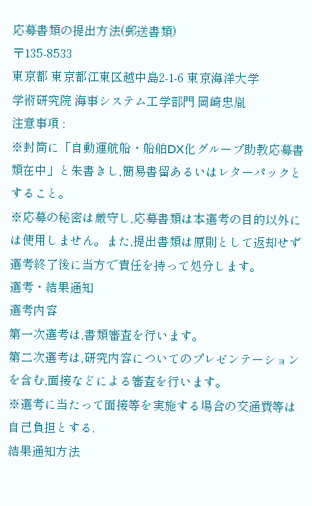応募書類の提出方法(郵送書類)
〒135-8533
東京都 東京都江東区越中島2-1-6 東京海洋大学
学術研究院 海事システム工学部門 岡崎忠胤
注意事項 :
※封筒に「自動運航船・船舶DX化グループ助教応募書類在中」と朱書きし,簡易書留あるいはレターパックとすること。
※応募の秘密は厳守し,応募書類は本選考の目的以外には使用しません。また,提出書類は原則として返却せず選考終了後に当方で責任を持って処分します。
選考・結果通知
選考内容
第一次選考は,書類審査を行います。
第二次選考は,研究内容についてのプレゼンテーションを含む,面接などによる審査を行います。
※選考に当たって面接等を実施する場合の交通費等は自己負担とする.
結果通知方法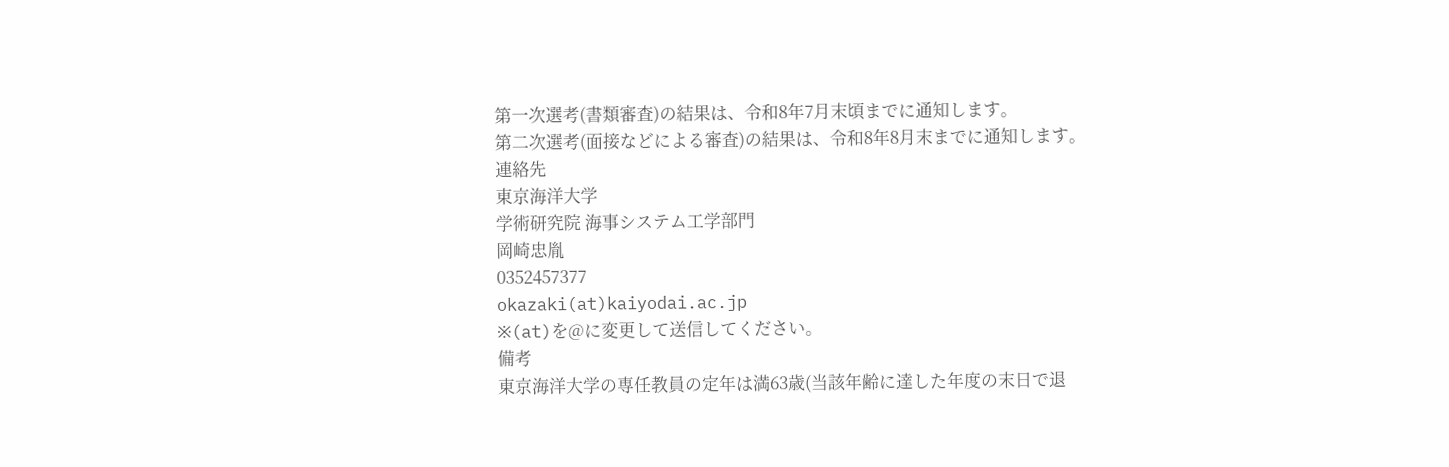第一次選考(書類審査)の結果は、令和8年7月末頃までに通知します。
第二次選考(面接などによる審査)の結果は、令和8年8月末までに通知します。
連絡先
東京海洋大学
学術研究院 海事システム工学部門
岡崎忠胤
0352457377
okazaki(at)kaiyodai.ac.jp
※(at)を@に変更して送信してください。
備考
東京海洋大学の専任教員の定年は満63歳(当該年齢に達した年度の末日で退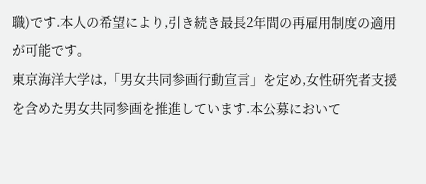職)です.本人の希望により,引き続き最長2年間の再雇用制度の適用が可能です。
東京海洋大学は,「男女共同参画行動宣言」を定め,女性研究者支援を含めた男女共同参画を推進しています.本公募において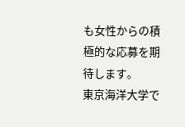も女性からの積極的な応募を期待します。
東京海洋大学で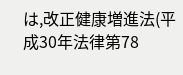は,改正健康増進法(平成30年法律第78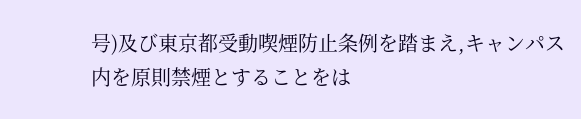号)及び東京都受動喫煙防止条例を踏まえ,キャンパス内を原則禁煙とすることをは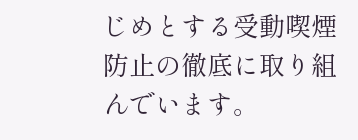じめとする受動喫煙防止の徹底に取り組んでいます。